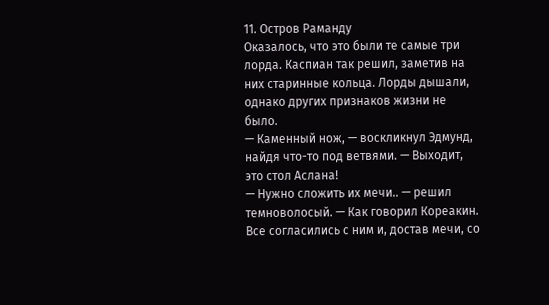11. Остров Раманду
Оказалось, что это были те самые три лорда. Каспиан так решил, заметив на них старинные кольца. Лорды дышали, однако других признаков жизни не было.
— Каменный нож, — воскликнул Эдмунд, найдя что-то под ветвями. — Выходит, это стол Аслана!
— Нужно сложить их мечи.. — решил темноволосый. — Как говорил Кореакин.
Все согласились с ним и, достав мечи, со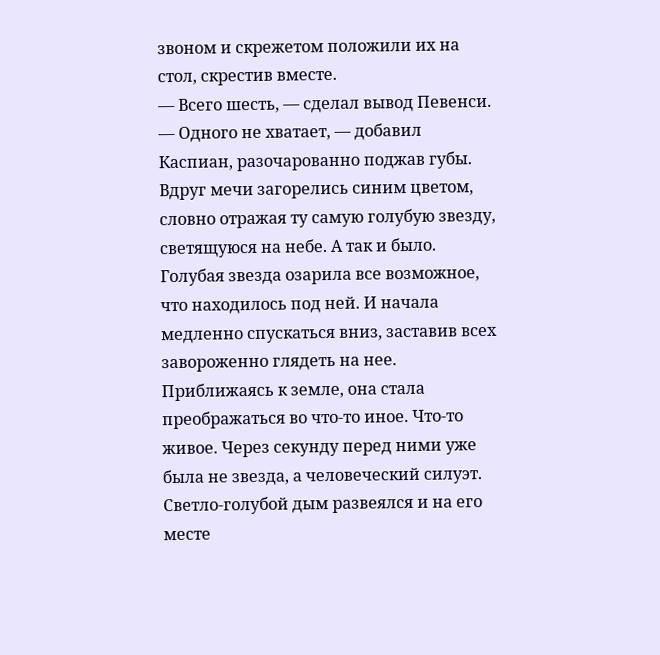звоном и скрежетом положили их на стол, скрестив вместе.
— Всего шесть, — сделал вывод Певенси.
— Одного не хватает, — добавил Каспиан, разочарованно поджав губы.
Вдруг мечи загорелись синим цветом, словно отражая ту самую голубую звезду, светящуюся на небе. А так и было. Голубая звезда озарила все возможное, что находилось под ней. И начала медленно спускаться вниз, заставив всех завороженно глядеть на нее.
Приближаясь к земле, она стала преображаться во что-то иное. Что-то живое. Через секунду перед ними уже была не звезда, а человеческий силуэт. Светло-голубой дым развеялся и на его месте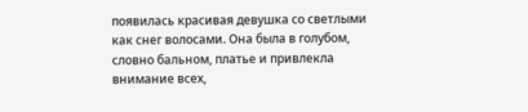появилась красивая девушка со светлыми как снег волосами. Она была в голубом, словно бальном, платье и привлекла внимание всех,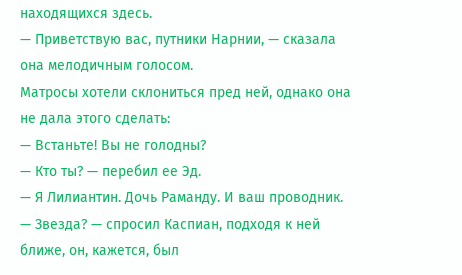находящихся здесь.
— Приветствую вас, путники Нарнии, — сказала она мелодичным голосом.
Матросы хотели склониться пред ней, однако она не дала этого сделать:
— Встаньте! Вы не голодны?
— Кто ты? — перебил ее Эд.
— Я Лилиантин. Дочь Раманду. И ваш проводник.
— Звезда? — спросил Каспиан, подходя к ней ближе, он, кажется, был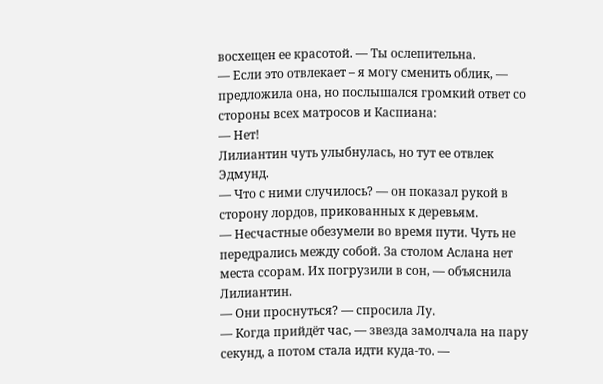восхещен ее красотой. — Ты ослепительна.
— Если это отвлекает – я могу сменить облик, — предложила она, но послышался громкий ответ со стороны всех матросов и Каспиана:
— Нет!
Лилиантин чуть улыбнулась, но тут ее отвлек Эдмунд.
— Что с ними случилось? — он показал рукой в сторону лордов, прикованных к деревьям.
— Несчастные обезумели во время пути. Чуть не передрались между собой. За столом Аслана нет места ссорам. Их погрузили в сон, — объяснила Лилиантин.
— Они проснуться? — спросила Лу.
— Когда прийдёт час, — звезда замолчала на пару секунд, а потом стала идти куда-то. —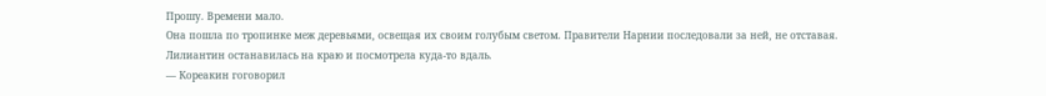Прошу. Времени мало.
Она пошла по тропинке меж деревьями, освещая их своим голубым светом. Правители Нарнии последовали за ней, не отставая. Лилиантин останавилась на краю и посмотрела куда-то вдаль.
— Кореакин гоговорил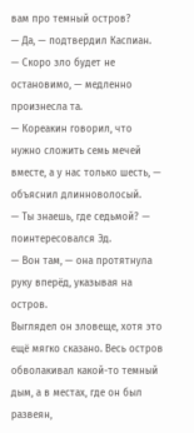вам про темный остров?
— Да, — подтвердил Каспиан.
— Скоро зло будет не остановимо, — медленно произнесла та.
— Кореакин говорил, что нужно сложить семь мечей вместе, а у нас только шесть, — объяснил длинноволосый.
— Ты знаешь, где седьмой? — поинтересовался Эд.
— Вон там, — она протятнула руку вперёд, указывая на остров.
Выглядел он зловеще, хотя это ещё мягко сказано. Весь остров обволакивал какой-то темный дым, а в местах, где он был развеян,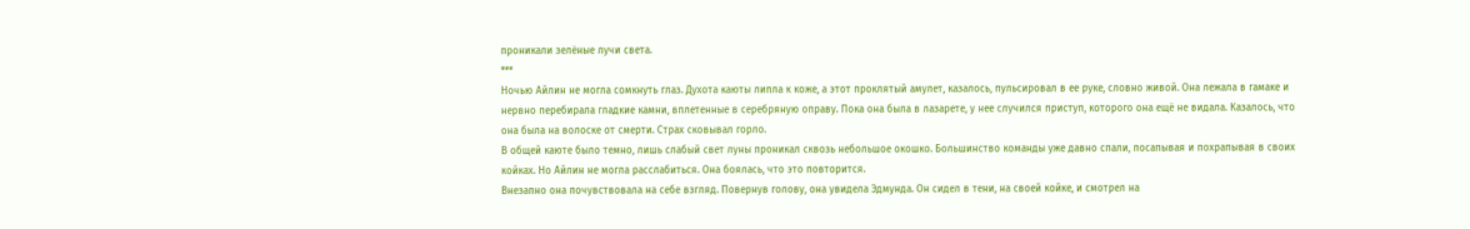проникали зелёные лучи света.
***
Ночью Айлин не могла сомкнуть глаз. Духота каюты липла к коже, а этот проклятый амулет, казалось, пульсировал в ее руке, словно живой. Она лежала в гамаке и нервно перебирала гладкие камни, вплетенные в серебряную оправу. Пока она была в лазарете, у нее случился приступ, которого она ещё не видала. Казалось, что она была на волоске от смерти. Страх сковывал горло.
В общей каюте было темно, лишь слабый свет луны проникал сквозь небольшое окошко. Большинство команды уже давно спали, посапывая и похрапывая в своих койках. Но Айлин не могла расслабиться. Она боялась, что это повторится.
Внезапно она почувствовала на себе взгляд. Повернув голову, она увидела Эдмунда. Он сидел в тени, на своей койке, и смотрел на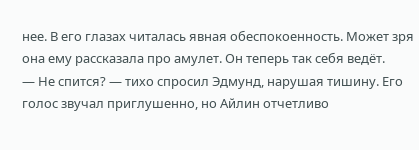нее. В его глазах читалась явная обеспокоенность. Может зря она ему рассказала про амулет. Он теперь так себя ведёт.
— Не спится? — тихо спросил Эдмунд, нарушая тишину. Его голос звучал приглушенно, но Айлин отчетливо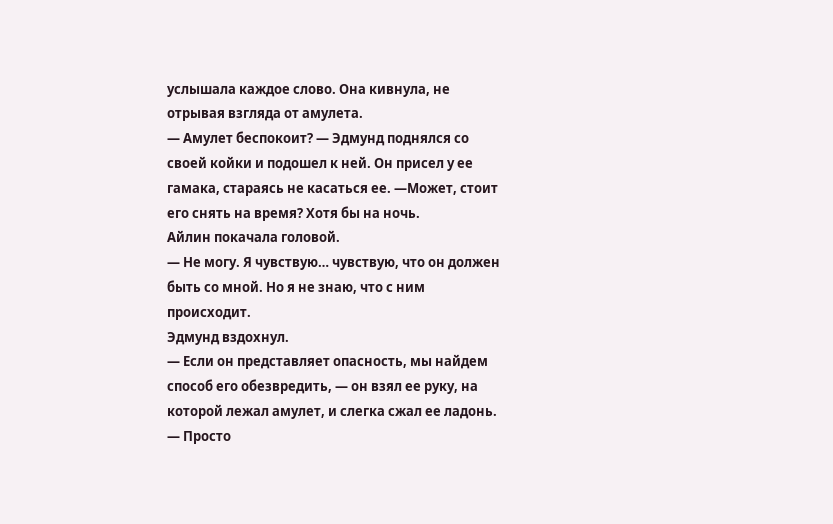услышала каждое слово. Она кивнула, не отрывая взгляда от амулета.
— Амулет беспокоит? — Эдмунд поднялся со своей койки и подошел к ней. Он присел у ее гамака, стараясь не касаться ее. —Может, стоит его снять на время? Хотя бы на ночь.
Айлин покачала головой.
— Не могу. Я чувствую… чувствую, что он должен быть со мной. Но я не знаю, что с ним происходит.
Эдмунд вздохнул.
— Если он представляет опасность, мы найдем способ его обезвредить, — он взял ее руку, на которой лежал амулет, и слегка сжал ее ладонь. — Просто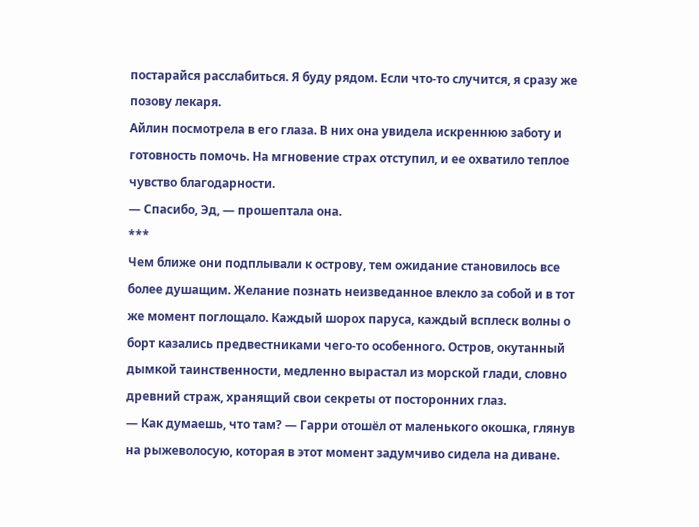постарайся расслабиться. Я буду рядом. Если что-то случится, я сразу же позову лекаря.
Айлин посмотрела в его глаза. В них она увидела искреннюю заботу и готовность помочь. На мгновение страх отступил, и ее охватило теплое чувство благодарности.
— Спасибо, Эд, — прошептала она.
***
Чем ближе они подплывали к острову, тем ожидание становилось все более душащим. Желание познать неизведанное влекло за собой и в тот же момент поглощало. Каждый шорох паруса, каждый всплеск волны о борт казались предвестниками чего-то особенного. Остров, окутанный дымкой таинственности, медленно вырастал из морской глади, словно древний страж, хранящий свои секреты от посторонних глаз.
— Как думаешь, что там? — Гарри отошёл от маленького окошка, глянув на рыжеволосую, которая в этот момент задумчиво сидела на диване.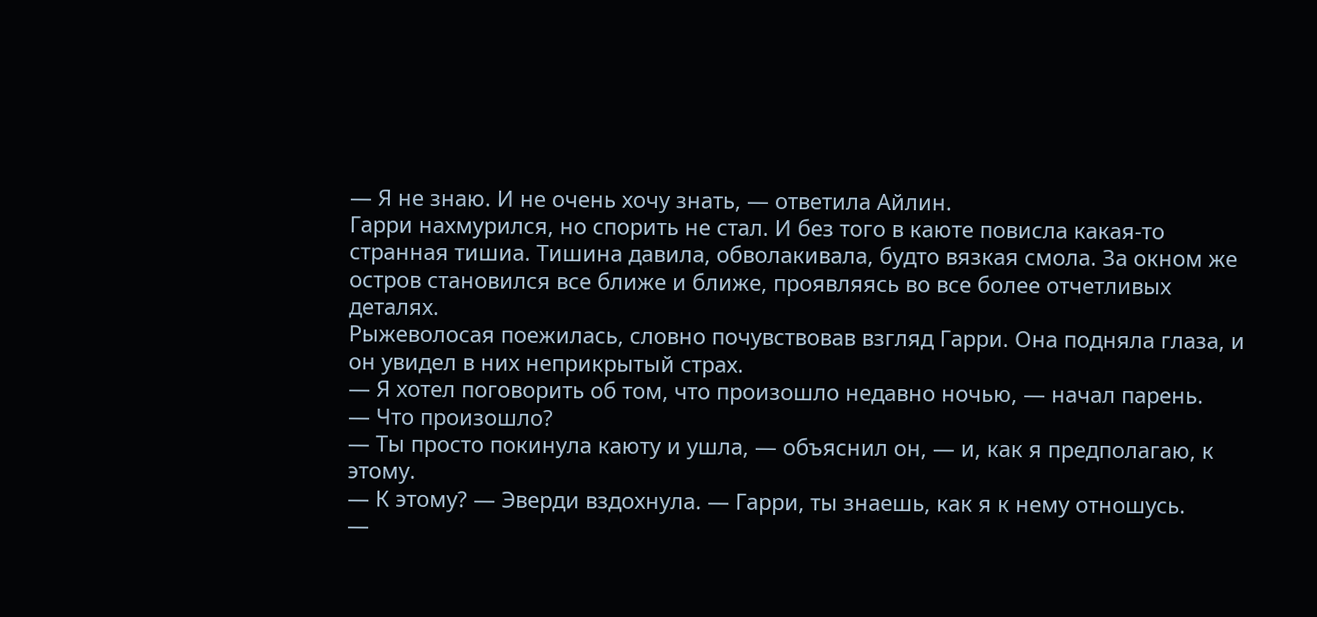— Я не знаю. И не очень хочу знать, — ответила Айлин.
Гарри нахмурился, но спорить не стал. И без того в каюте повисла какая-то странная тишиа. Тишина давила, обволакивала, будто вязкая смола. За окном же остров становился все ближе и ближе, проявляясь во все более отчетливых деталях.
Рыжеволосая поежилась, словно почувствовав взгляд Гарри. Она подняла глаза, и он увидел в них неприкрытый страх.
— Я хотел поговорить об том, что произошло недавно ночью, — начал парень.
— Что произошло?
— Ты просто покинула каюту и ушла, — объяснил он, — и, как я предполагаю, к этому.
— К этому? — Эверди вздохнула. — Гарри, ты знаешь, как я к нему отношусь.
—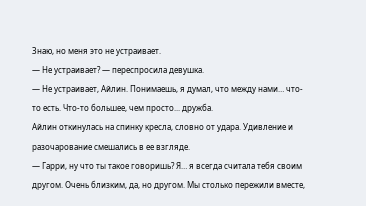Знаю, но меня это не устраивает.
— Не устраивает? — переспросила девушка.
— Не устраивает, Айлин. Понимаешь, я думал, что между нами… что-то есть. Что-то большее, чем просто... дружба.
Айлин откинулась на спинку кресла, словно от удара. Удивление и разочарование смешались в ее взгляде.
— Гарри, ну что ты такое говоришь? Я… я всегда считала тебя своим другом. Очень близким, да, но другом. Мы столько пережили вместе,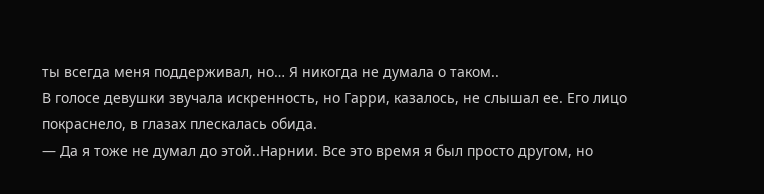ты всегда меня поддерживал, но… Я никогда не думала о таком..
В голосе девушки звучала искренность, но Гарри, казалось, не слышал ее. Его лицо покраснело, в глазах плескалась обида.
— Да я тоже не думал до этой..Нарнии. Все это время я был просто другом, но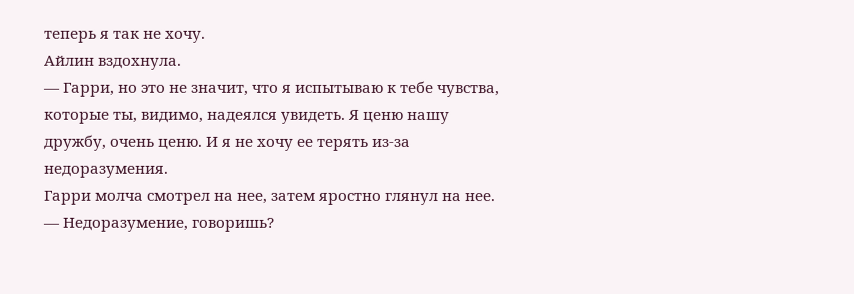теперь я так не хочу.
Айлин вздохнула.
— Гарри, но это не значит, что я испытываю к тебе чувства, которые ты, видимо, надеялся увидеть. Я ценю нашу дружбу, очень ценю. И я не хочу ее терять из-за недоразумения.
Гарри молча смотрел на нее, затем яростно глянул на нее.
— Недоразумение, говоришь?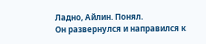Ладно, Айлин. Понял.
Он развернулся и направился к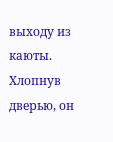выходу из каюты. Хлопнув дверью, он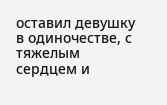оставил девушку в одиночестве, с тяжелым сердцем и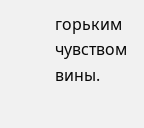горьким чувством вины.